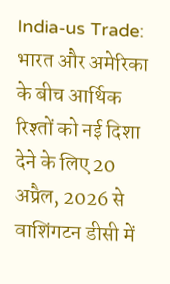India-us Trade: भारत और अमेरिका के बीच आर्थिक रिश्तों को नई दिशा देने के लिए 20 अप्रैल, 2026 से वाशिंगटन डीसी में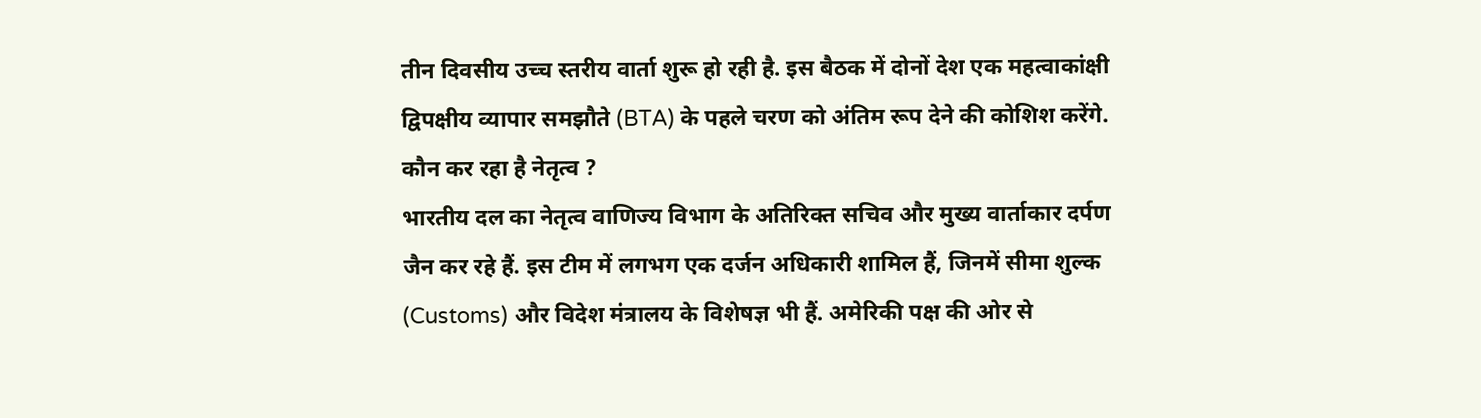तीन दिवसीय उच्च स्तरीय वार्ता शुरू हो रही है. इस बैठक में दोनों देश एक महत्वाकांक्षी द्विपक्षीय व्यापार समझौते (BTA) के पहले चरण को अंतिम रूप देने की कोशिश करेंगे.
कौन कर रहा है नेतृत्व ?
भारतीय दल का नेतृत्व वाणिज्य विभाग के अतिरिक्त सचिव और मुख्य वार्ताकार दर्पण जैन कर रहे हैं. इस टीम में लगभग एक दर्जन अधिकारी शामिल हैं, जिनमें सीमा शुल्क (Customs) और विदेश मंत्रालय के विशेषज्ञ भी हैं. अमेरिकी पक्ष की ओर से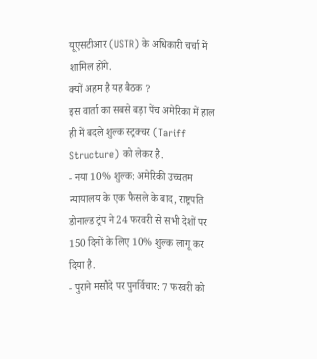यूएसटीआर (USTR) के अधिकारी चर्चा में शामिल होंगे.
क्यों अहम है यह बैठक ?
इस वार्ता का सबसे बड़ा पेंच अमेरिका में हाल ही में बदले शुल्क स्ट्रक्चर (Tariff Structure) को लेकर है.
- नया 10% शुल्क: अमेरिकी उच्चतम न्यायालय के एक फैसले के बाद, राष्ट्रपति डोनाल्ड ट्रंप ने 24 फरवरी से सभी देशों पर 150 दिनों के लिए 10% शुल्क लागू कर दिया है.
- पुराने मसौदे पर पुनर्विचार: 7 फरवरी को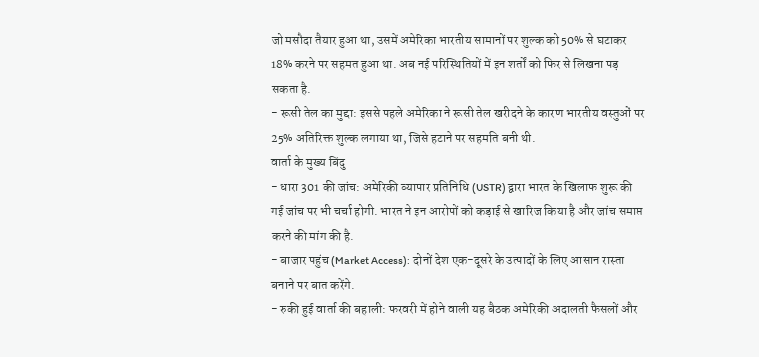जो मसौदा तैयार हुआ था, उसमें अमेरिका भारतीय सामानों पर शुल्क को 50% से घटाकर 18% करने पर सहमत हुआ था. अब नई परिस्थितियों में इन शर्तों को फिर से लिखना पड़ सकता है.
- रूसी तेल का मुद्दा: इससे पहले अमेरिका ने रूसी तेल खरीदने के कारण भारतीय वस्तुओं पर 25% अतिरिक्त शुल्क लगाया था, जिसे हटाने पर सहमति बनी थी.
वार्ता के मुख्य बिंदु
- धारा 301 की जांच: अमेरिकी व्यापार प्रतिनिधि (USTR) द्वारा भारत के खिलाफ शुरू की गई जांच पर भी चर्चा होगी. भारत ने इन आरोपों को कड़ाई से खारिज किया है और जांच समाप्त करने की मांग की है.
- बाजार पहुंच (Market Access): दोनों देश एक-दूसरे के उत्पादों के लिए आसान रास्ता बनाने पर बात करेंगे.
- रुकी हुई वार्ता की बहाली: फरवरी में होने वाली यह बैठक अमेरिकी अदालती फैसलों और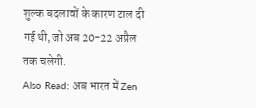शुल्क बदलावों के कारण टाल दी गई थी, जो अब 20-22 अप्रैल तक चलेगी.
Also Read: अब भारत में Zen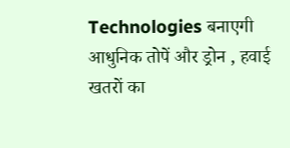Technologies बनाएगी आधुनिक तोपें और ड्रोन , हवाई खतरों का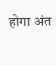होगा अंत